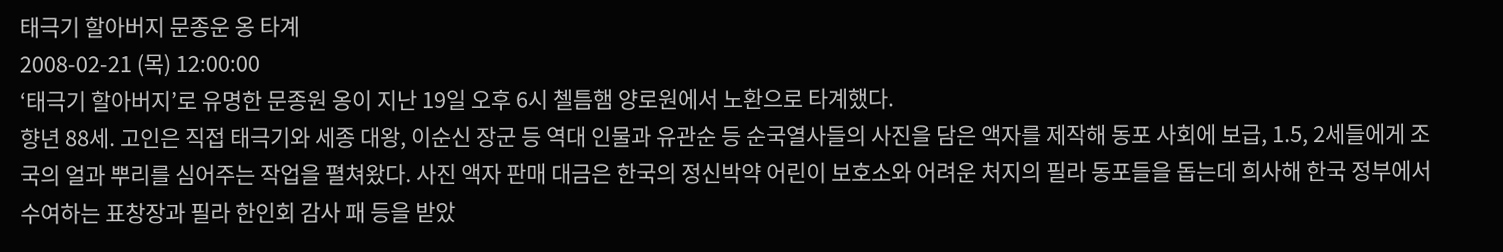태극기 할아버지 문종운 옹 타계
2008-02-21 (목) 12:00:00
‘태극기 할아버지’로 유명한 문종원 옹이 지난 19일 오후 6시 첼틈햄 양로원에서 노환으로 타계했다.
향년 88세. 고인은 직접 태극기와 세종 대왕, 이순신 장군 등 역대 인물과 유관순 등 순국열사들의 사진을 담은 액자를 제작해 동포 사회에 보급, 1.5, 2세들에게 조국의 얼과 뿌리를 심어주는 작업을 펼쳐왔다. 사진 액자 판매 대금은 한국의 정신박약 어린이 보호소와 어려운 처지의 필라 동포들을 돕는데 희사해 한국 정부에서 수여하는 표창장과 필라 한인회 감사 패 등을 받았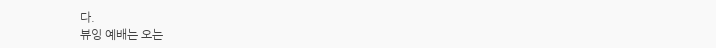다.
뷰잉 예배는 오는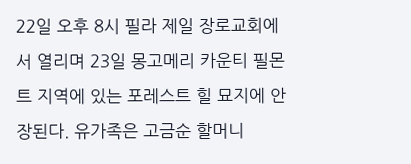22일 오후 8시 필라 제일 장로교회에서 열리며 23일 몽고메리 카운티 필몬트 지역에 있는 포레스트 힐 묘지에 안장된다. 유가족은 고금순 할머니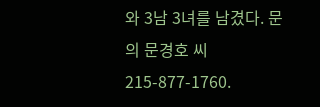와 3남 3녀를 남겼다. 문의 문경호 씨 215-877-1760.